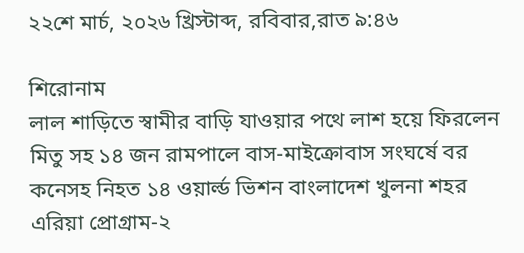২২শে মার্চ, ২০২৬ খ্রিস্টাব্দ, রবিবার,রাত ৯:৪৬

শিরোনাম
লাল শাড়িতে স্বামীর বাড়ি যাওয়ার পথে লাশ হয়ে ফিরলেন মিতু সহ ১৪ জন রামপালে বাস-মাইক্রোবাস সংঘর্ষে বর কনেসহ নিহত ১৪ ওয়ার্ল্ড ভিশন বাংলাদেশ খুলনা শহর এরিয়া প্রোগ্রাম-২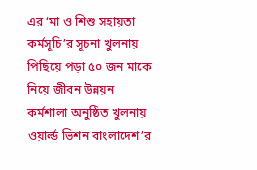এর ‘মা ও শিশু সহায়তা কর্মসূচি’র সূচনা খুলনায় পিছিয়ে পড়া ৫০ জন মাকে নিয়ে জীবন উন্নয়ন কর্মশালা অনুষ্ঠিত খুলনায় ওয়ার্ল্ড ভিশন বাংলাদেশ’র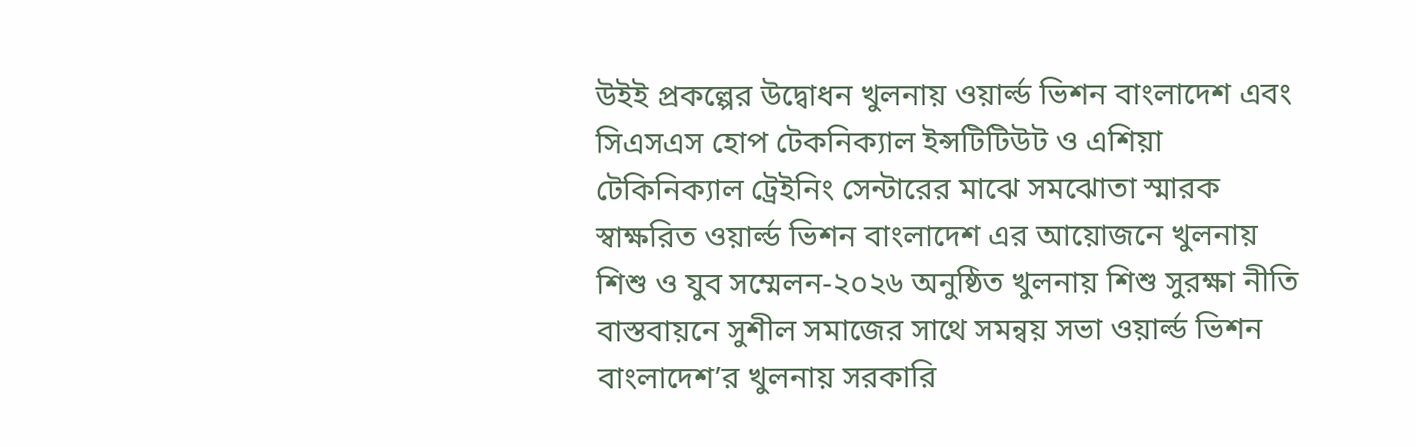উইই প্রকল্পের উদ্বোধন খুলনায় ওয়ার্ল্ড ভিশন বাংলাদেশ এবং সিএসএস হোপ টেকনিক্যাল ইন্সটিটিউট ও এশিয়া টেকিনিক্যাল ট্রেইনিং সেন্টারের মাঝে সমঝোতা স্মারক স্বাক্ষরিত ওয়ার্ল্ড ভিশন বাংলাদেশ এর আয়োজনে খুলনায় শিশু ও যুব সম্মেলন-২০২৬ অনুষ্ঠিত খুলনায় শিশু সুরক্ষা নীতি বাস্তবায়নে সুশীল সমাজের সাথে সমন্বয় সভা ওয়ার্ল্ড ভিশন বাংলাদেশ’র খুলনায় সরকারি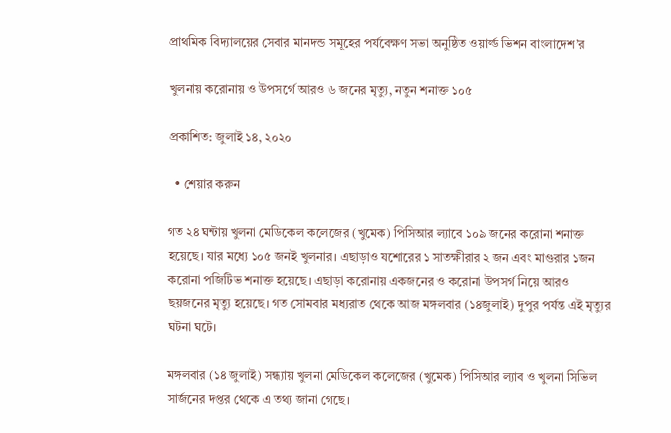প্রাথমিক বিদ্যালয়ের সেবার মানদন্ড সমূহের পর্যবেক্ষণ সভা অনুষ্ঠিত ওয়ার্ল্ড ভিশন বাংলাদেশ’র

খুলনায় করোনায় ও উপসর্গে আরও ৬ জনের মৃত্যু, নতুন শনাক্ত ১০৫

প্রকাশিত: জুলাই ১৪, ২০২০

  • শেয়ার করুন

গত ২৪ ঘন্টায় খুলনা মেডিকেল কলেজের (খুমেক) পিসিআর ল্যাবে ১০৯ জনের করোনা শনাক্ত হয়েছে। যার মধ্যে ১০৫ জনই খুলনার। এছাড়াও য‌শোরের ১ সাতক্ষীরার ২ জন এবং মাগুরার ১জন করোনা পজিটিভ শনাক্ত হয়েছে। এছাড়া করোনায় একজনের ও করোনা উপসর্গ নিয়ে আরও ছয়জনের মৃত্যু হয়েছে। গত সোমবার মধ্যরাত থেকে আজ মঙ্গলবার (১৪জুলাই) দুপুর পর্যন্ত এই মৃত্যুর ঘটনা ঘটে।

মঙ্গলবার (১৪ জুলাই) সন্ধ্যায় খুলনা মেডিকেল কলেজের (খুমেক) পিসিআর ল্যাব ও খুলনা সিভিল সার্জনের দপ্তর থেকে এ তথ্য জানা গেছে।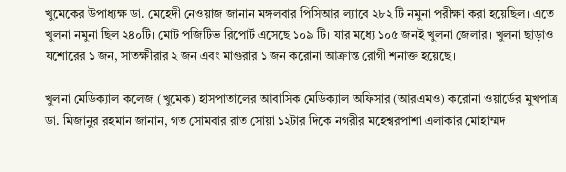খুমেকের উপাধ্যক্ষ ডা. মেহেদী নেওয়াজ জানান মঙ্গলবার পিসিআর ল্যাবে ২৮২ টি নমুনা পরীক্ষা করা হয়েছিল। এতে খুলনা নমুনা ছিল ২৪০টি। মোট পজিটিভ রিপোর্ট এসেছে ১০৯ টি। যার মধ্যে ১০৫ জনই খুলনা জেলার। খুলনা ছাড়াও য‌শোরের ১ জন, সাতক্ষীরার ২ জন এবং মাগুরার ১ জন করোনা আক্রান্ত রোগী শনাক্ত হয়েছে।

খুলনা মেডিক্যাল কলেজ (খুমেক) হাসপাতালের আবাসিক মেডিক্যাল অফিসার (আরএমও) করোনা ওয়ার্ডের মুখপাত্র ডা. মিজানুর রহমান জানান, গত সোমবার রাত সোয়া ১২টার দিকে নগরীর মহেশ্বরপাশা এলাকার মোহাম্মদ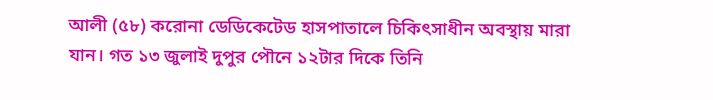আলী (৫৮) করোনা ডেডিকেটেড হাসপাতালে চিকিৎসাধীন অবস্থায় মারা যান। গত ১৩ জুলাই দুপুর পৌনে ১২টার দিকে তিনি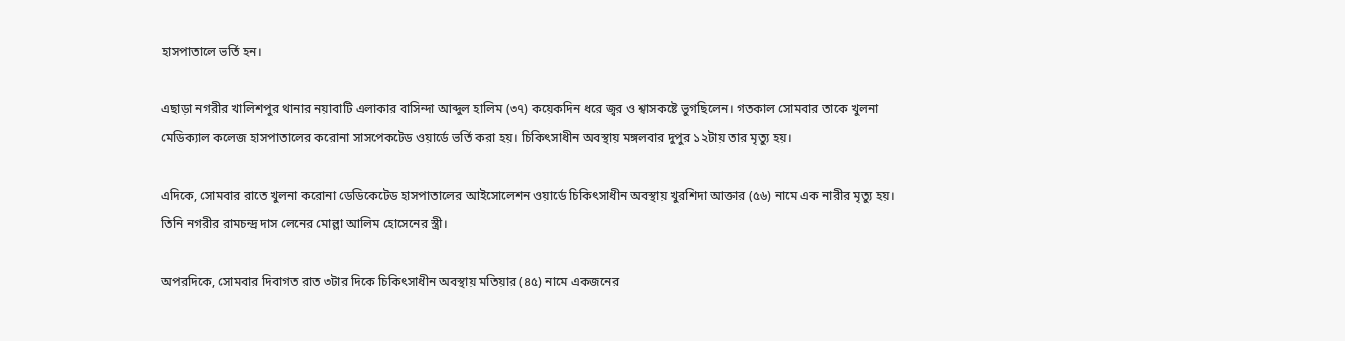হাসপাতালে ভর্তি হন।

এছাড়া নগরীর খালিশপুর থানার নয়াবাটি এলাকার বাসিন্দা আব্দুল হালিম (৩৭) কয়েকদিন ধরে জ্বর ও শ্বাসকষ্টে ভুগছিলেন। গতকাল সোমবার তাকে খুলনা মেডিক্যাল কলেজ হাসপাতালের করোনা সাসপেকটেড ওয়ার্ডে ভর্তি করা হয়। চিকিৎসাধীন অবস্থায় মঙ্গলবার দুপুর ১২টায় তার মৃত্যু হয়।

এদিকে, সোমবার রাতে খুলনা করোনা ডেডিকেটেড হাসপাতালের আইসোলেশন ওয়ার্ডে চিকিৎসাধীন অবস্থায় খুরশিদা আক্তার (৫৬) নামে এক নারীর মৃত্যু হয়। তিনি নগরীর রামচন্দ্র দাস লেনের মোল্লা আলিম হোসেনের স্ত্রী।

অপরদিকে, সোমবার দিবাগত রাত ৩টার দিকে চিকিৎসাধীন অবস্থায় মতিয়ার (৪৫) নামে একজনের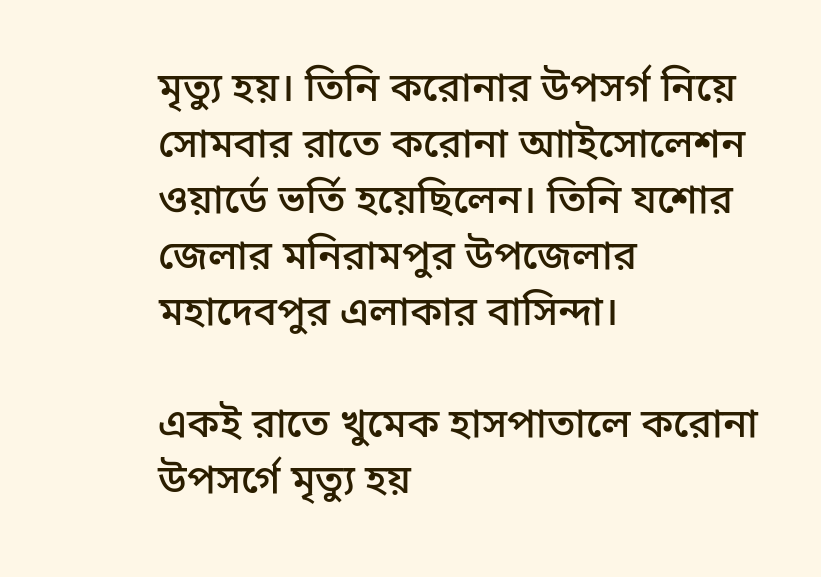মৃত্যু হয়। তিনি করোনার উপসর্গ নিয়ে সোমবার রাতে করোনা আাইসোলেশন ওয়ার্ডে ভর্তি হয়েছিলেন। তিনি যশোর জেলার মনিরামপুর উপজেলার মহাদেবপুর এলাকার বাসিন্দা।

একই রাতে খুমেক হাসপাতালে করোনা উপসর্গে মৃত্যু হয়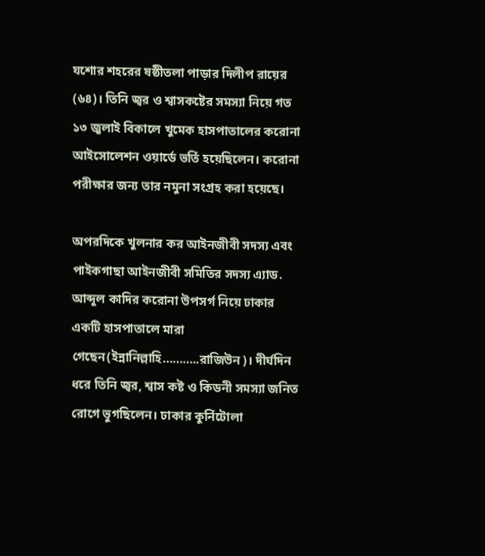যশোর শহরের ষষ্ঠীতলা পাড়ার দিলীপ রায়ের (৬৪)। তিনি জ্বর ও শ্বাসকষ্টের সমস্যা নিয়ে গত ১৩ জুলাই বিকালে খুমেক হাসপাতালের করোনা আইসোলেশন ওয়ার্ডে ভর্তি হয়েছিলেন। করোনা পরীক্ষার জন্য তার নমুনা সংগ্রহ করা হয়েছে।

অপরদিকে খুলনার কর আইনজীবী সদস্য এবং পাইকগাছা আইনজীবী সমিতির সদস্য এ্যাড. আব্দুল কাদির করোনা উপসর্গ নিয়ে ঢাকার একটি হাসপাতালে মারা গেছেন(ইন্নানিল্লাহি………..রাজিউন)। দীর্ঘদিন ধরে তিনি জ্বর, শ্বাস কষ্ট ও কিডনী সমস্যা জনিত রোগে ভুগছিলেন। ঢাকার কুর্নিটোলা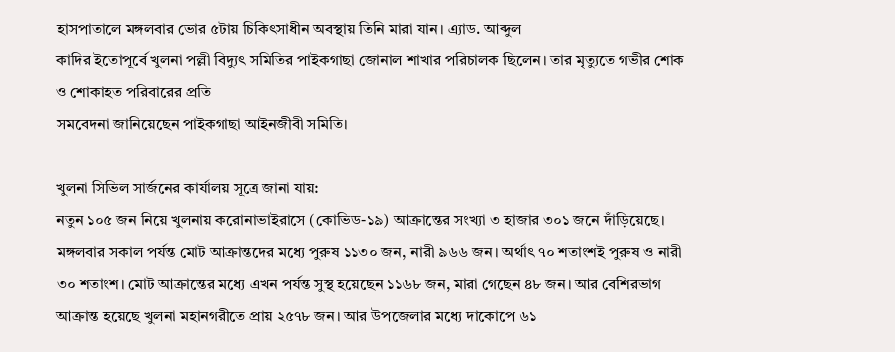হাসপাতালে মঙ্গলবার ভোর ৫টায় চিকিৎসাধীন অবস্থায় তিনি মারা যান। এ্যাড. আব্দুল
কাদির ইতোপূর্বে খুলনা পল্লী বিদ্যুৎ সমিতির পাইকগাছা জোনাল শাখার পরিচালক ছিলেন। তার মৃত্যুতে গভীর শোক ও শোকাহত পরিবারের প্রতি
সমবেদনা জানিয়েছেন পাইকগাছা আইনজীবী সমিতি।

খুলনা সিভিল সার্জনের কার্যালয় সূত্রে জানা যায়:
নতুন ১০৫ জন নিয়ে খুলনায় করোনাভাইরাসে (কোভিড-১৯) আক্রান্তের সংখ্যা ৩ হাজার ৩০১ জনে দাঁড়িয়েছে। মঙ্গলবার সকাল পর্যন্ত মোট আক্রান্তদের মধ্যে পুরুষ ১১৩০ জন, নারী ৯৬৬ জন। অর্থাৎ ৭০ শতাংশই পুরুষ ও নারী ৩০ শতাংশ। মোট আক্রান্তের মধ্যে এখন পর্যন্ত সুস্থ হয়েছেন ১১৬৮ জন, মারা গেছেন ৪৮ জন। আর বেশিরভাগ আক্রান্ত হয়েছে খুলনা মহানগরীতে প্রায় ২৫৭৮ জন। আর উপজেলার মধ্যে দাকোপে ৬১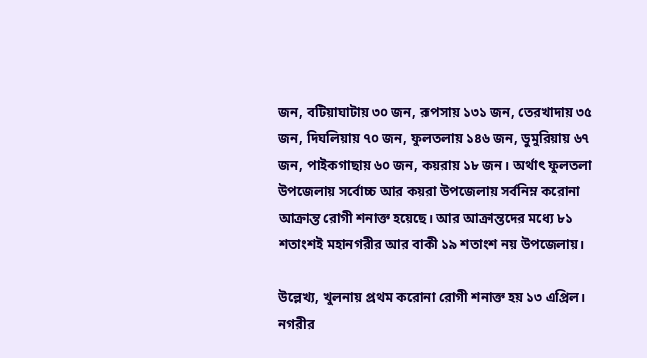জন, বটিয়াঘাটায় ৩০ জন, রূপসায় ১৩১ জন, তেরখাদায় ৩৫ জন, দিঘলিয়ায় ৭০ জন, ফুলতলায় ১৪৬ জন, ডুমুরিয়ায় ৬৭ জন, পাইকগাছায় ৬০ জন, কয়রায় ১৮ জন। অর্থাৎ ফুলতলা উপজেলায় সর্বোচ্চ আর কয়রা উপজেলায় সর্বনিম্ন করোনা আক্রান্ত রোগী শনাক্ত হয়েছে। আর আক্রান্তদের মধ্যে ৮১ শতাংশই মহানগরীর আর বাকী ১৯ শতাংশ নয় উপজেলায়।

উল্লেখ্য, খুলনায় প্রথম করোনা রোগী শনাক্ত হয় ১৩ এপ্রিল। নগরীর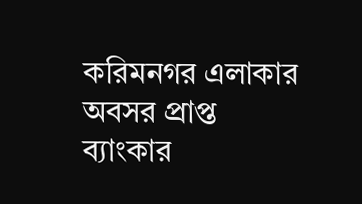করিমনগর এলাকার অবসর প্রাপ্ত ব্যাংকার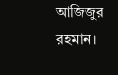আজিজুর রহমান।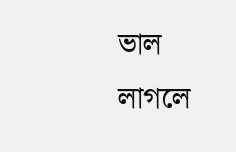ভাল লাগলে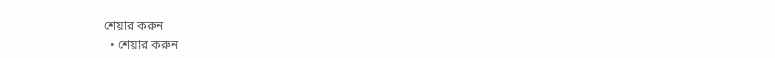শেয়ার করুন
  • শেয়ার করুন